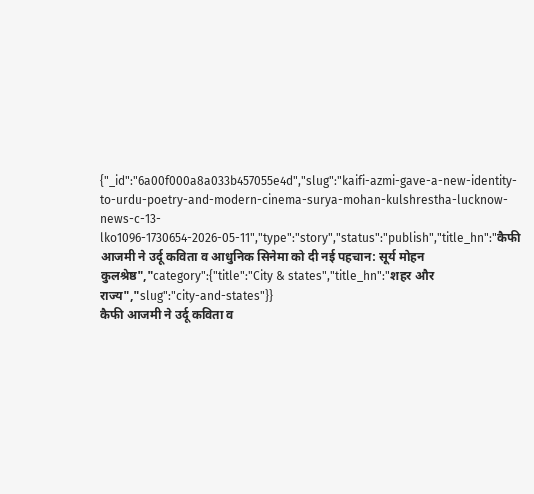{"_id":"6a00f000a8a033b457055e4d","slug":"kaifi-azmi-gave-a-new-identity-to-urdu-poetry-and-modern-cinema-surya-mohan-kulshrestha-lucknow-news-c-13-lko1096-1730654-2026-05-11","type":"story","status":"publish","title_hn":"कैफी आजमी ने उर्दू कविता व आधुनिक सिनेमा को दी नई पहचान: सूर्य मोहन कुलश्रेष्ठ","category":{"title":"City & states","title_hn":"शहर और राज्य","slug":"city-and-states"}}
कैफी आजमी ने उर्दू कविता व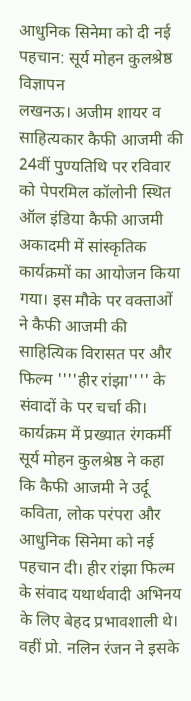आधुनिक सिनेमा को दी नई पहचान: सूर्य मोहन कुलश्रेष्ठ
विज्ञापन
लखनऊ। अजीम शायर व साहित्यकार कैफी आजमी की 24वीं पुण्यतिथि पर रविवार को पेपरमिल कॉलोनी स्थित ऑल इंडिया कैफी आजमी अकादमी में सांस्कृतिक कार्यक्रमों का आयोजन किया गया। इस मौके पर वक्ताओं ने कैफी आजमी की साहित्यिक विरासत पर और फिल्म ''''हीर रांझा'''' के संवादों के पर चर्चा की।
कार्यक्रम में प्रख्यात रंगकर्मी सूर्य मोहन कुलश्रेष्ठ ने कहा कि कैफी आजमी ने उर्दू कविता, लोक परंपरा और आधुनिक सिनेमा को नई पहचान दी। हीर रांझा फिल्म के संवाद यथार्थवादी अभिनय के लिए बेहद प्रभावशाली थे। वहीं प्रो. नलिन रंजन ने इसके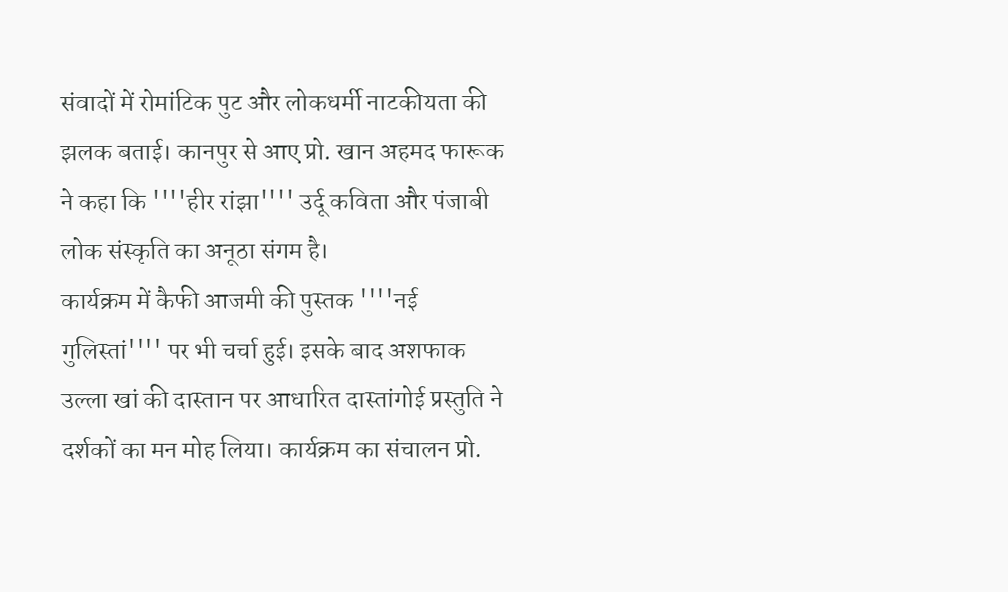संवादों में रोमांटिक पुट और लोकधर्मी नाटकीयता की झलक बताई। कानपुर से आए प्रो. खान अहमद फारूक ने कहा कि ''''हीर रांझा'''' उर्दू कविता और पंजाबी लोक संस्कृति का अनूठा संगम है।
कार्यक्रम में कैफी आजमी की पुस्तक ''''नई गुलिस्तां'''' पर भी चर्चा हुई। इसके बाद अशफाक उल्ला खां की दास्तान पर आधारित दास्तांगोई प्रस्तुति ने दर्शकों का मन मोह लिया। कार्यक्रम का संचालन प्रो.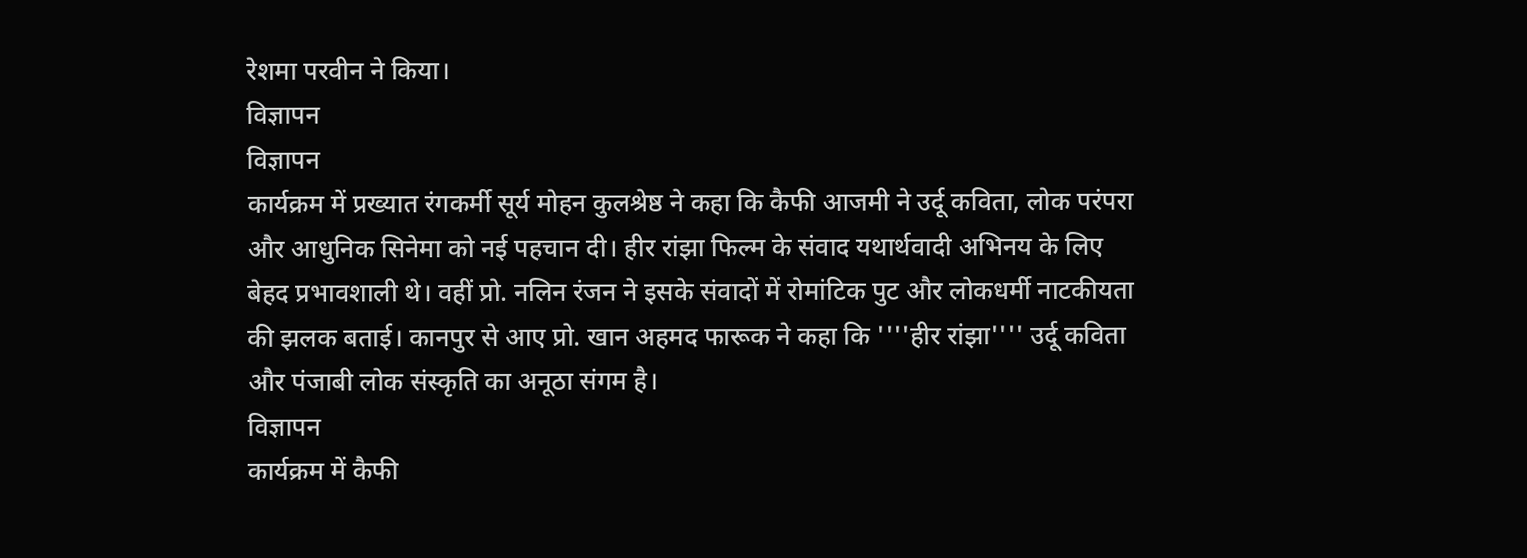रेशमा परवीन ने किया।
विज्ञापन
विज्ञापन
कार्यक्रम में प्रख्यात रंगकर्मी सूर्य मोहन कुलश्रेष्ठ ने कहा कि कैफी आजमी ने उर्दू कविता, लोक परंपरा और आधुनिक सिनेमा को नई पहचान दी। हीर रांझा फिल्म के संवाद यथार्थवादी अभिनय के लिए बेहद प्रभावशाली थे। वहीं प्रो. नलिन रंजन ने इसके संवादों में रोमांटिक पुट और लोकधर्मी नाटकीयता की झलक बताई। कानपुर से आए प्रो. खान अहमद फारूक ने कहा कि ''''हीर रांझा'''' उर्दू कविता और पंजाबी लोक संस्कृति का अनूठा संगम है।
विज्ञापन
कार्यक्रम में कैफी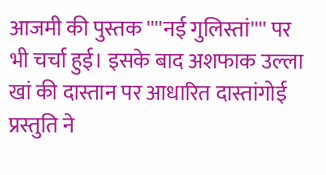आजमी की पुस्तक ''''नई गुलिस्तां'''' पर भी चर्चा हुई। इसके बाद अशफाक उल्ला खां की दास्तान पर आधारित दास्तांगोई प्रस्तुति ने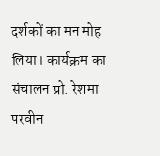दर्शकों का मन मोह लिया। कार्यक्रम का संचालन प्रो. रेशमा परवीन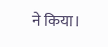ने किया।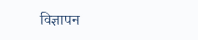विज्ञापन